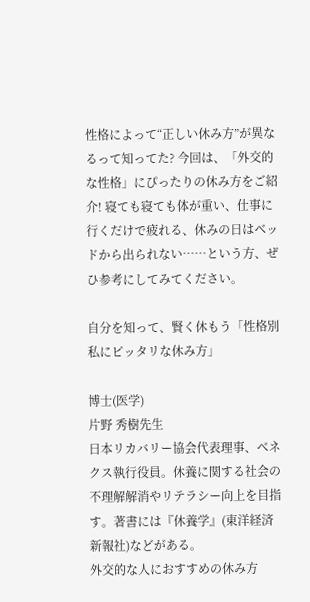性格によって“正しい休み方”が異なるって知ってた? 今回は、「外交的な性格」にぴったりの休み方をご紹介! 寝ても寝ても体が重い、仕事に行くだけで疲れる、休みの日はベッドから出られない……という方、ぜひ参考にしてみてください。

自分を知って、賢く休もう「性格別 私にピッタリな休み方」

博士(医学)
片野 秀樹先生
日本リカバリー協会代表理事、ベネクス執行役員。休養に関する社会の不理解解消やリテラシー向上を目指す。著書には『休養学』(東洋経済新報社)などがある。
外交的な人におすすめの休み方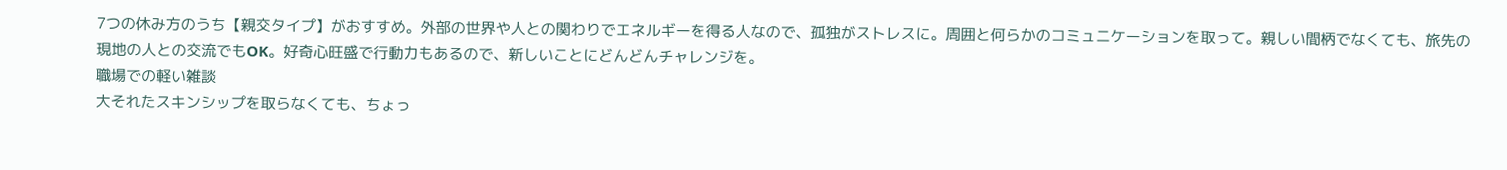7つの休み方のうち【親交タイプ】がおすすめ。外部の世界や人との関わりでエネルギーを得る人なので、孤独がストレスに。周囲と何らかのコミュニケーションを取って。親しい間柄でなくても、旅先の現地の人との交流でもOK。好奇心旺盛で行動力もあるので、新しいことにどんどんチャレンジを。
職場での軽い雑談
大それたスキンシップを取らなくても、ちょっ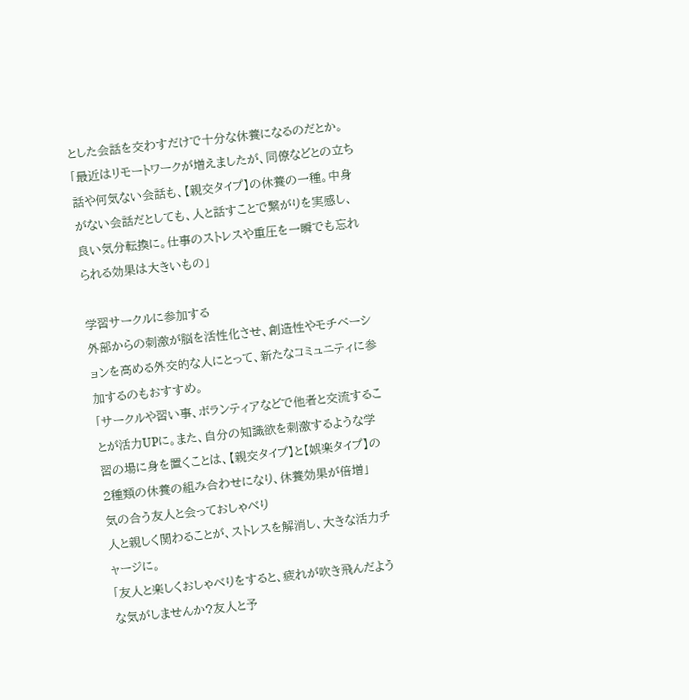とした会話を交わすだけで十分な休養になるのだとか。
「最近はリモートワークが増えましたが、同僚などとの立ち話や何気ない会話も、【親交タイプ】の休養の一種。中身がない会話だとしても、人と話すことで繋がりを実感し、良い気分転換に。仕事のストレスや重圧を一瞬でも忘れられる効果は大きいもの」

学習サークルに参加する
外部からの刺激が脳を活性化させ、創造性やモチベーションを高める外交的な人にとって、新たなコミュニティに参加するのもおすすめ。
「サークルや習い事、ボランティアなどで他者と交流することが活力UPに。また、自分の知識欲を刺激するような学習の場に身を置くことは、【親交タイプ】と【娯楽タイプ】の2種類の休養の組み合わせになり、休養効果が倍増」
気の合う友人と会っておしゃべり
人と親しく関わることが、ストレスを解消し、大きな活力チャージに。
「友人と楽しくおしゃべりをすると、疲れが吹き飛んだような気がしませんか?友人と予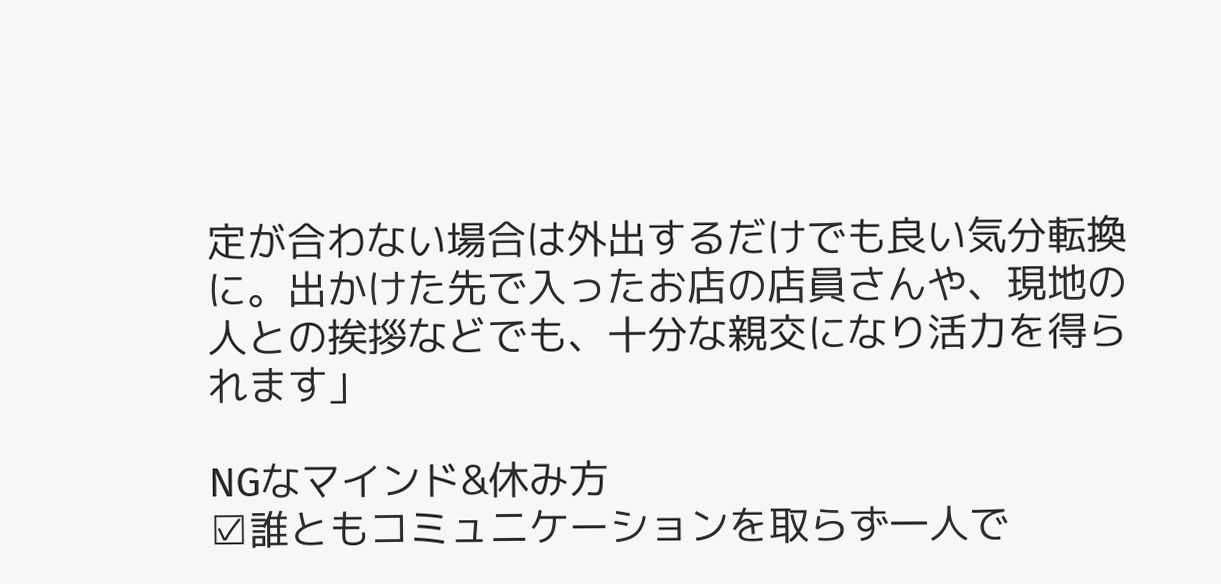定が合わない場合は外出するだけでも良い気分転換に。出かけた先で入ったお店の店員さんや、現地の人との挨拶などでも、十分な親交になり活力を得られます」

NGなマインド&休み方
☑誰ともコミュニケーションを取らず一人で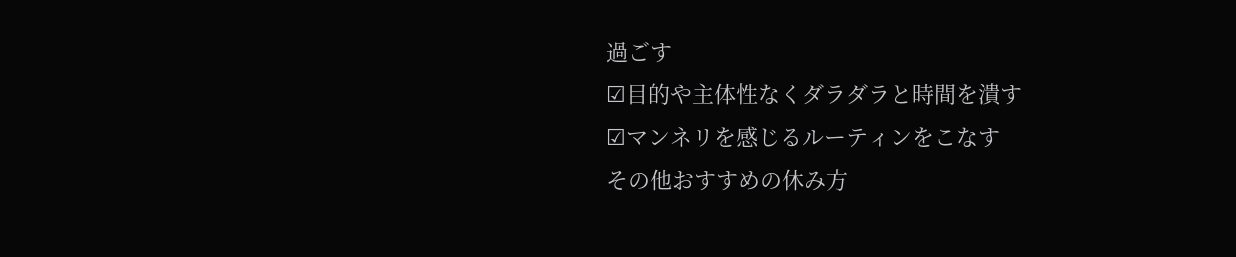過ごす
☑目的や主体性なくダラダラと時間を潰す
☑マンネリを感じるルーティンをこなす
その他おすすめの休み方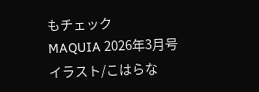もチェック
MAQUIA 2026年3月号
イラスト/こはらな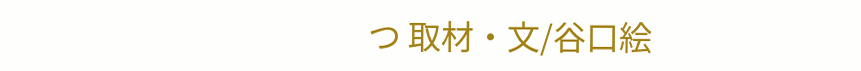つ 取材・文/谷口絵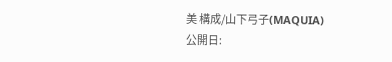美 構成/山下弓子(MAQUIA)
公開日: